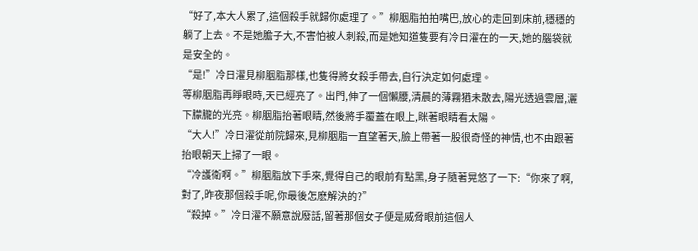“好了,本大人累了,這個殺手就歸你處理了。”柳胭脂拍拍嘴巴,放心的走回到床前,穩穩的躺了上去。不是她膽子大,不害怕被人刺殺,而是她知道隻要有冷日濯在的一天,她的腦袋就是安全的。
“是!”冷日濯見柳胭脂那樣,也隻得將女殺手帶去,自行決定如何處理。
等柳胭脂再睜眼時,天已經亮了。出門,伸了一個懶腰,清晨的薄霧猶未散去,陽光透過雲層,灑下朦朧的光亮。柳胭脂抬著眼睛,然後將手覆蓋在眼上,眯著眼睛看太陽。
“大人!”冷日濯從前院歸來,見柳胭脂一直望著天,臉上帶著一股很奇怪的神情,也不由跟著抬眼朝天上掃了一眼。
“冷護衛啊。”柳胭脂放下手來,覺得自己的眼前有點黑,身子隨著晃悠了一下:“你來了啊,對了,昨夜那個殺手呢,你最後怎麽解決的?”
“殺掉。”冷日濯不願意說廢話,留著那個女子便是威脅眼前這個人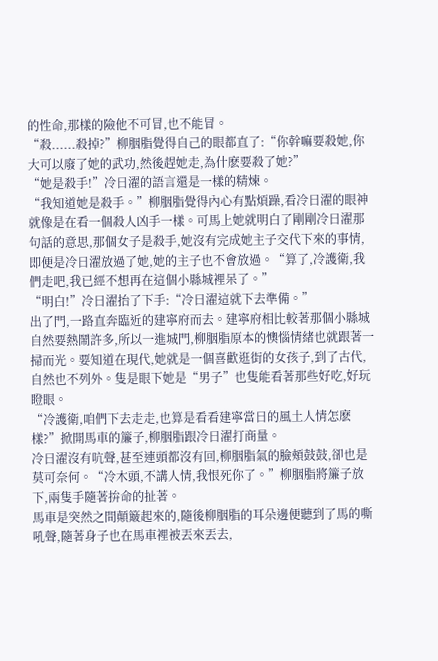的性命,那樣的險他不可冒,也不能冒。
“殺......殺掉?”柳胭脂覺得自己的眼都直了:“你幹嘛要殺她,你大可以廢了她的武功,然後趕她走,為什麽要殺了她?”
“她是殺手!”冷日濯的語言還是一樣的精煉。
“我知道她是殺手。”柳胭脂覺得內心有點煩躁,看冷日濯的眼神就像是在看一個殺人凶手一樣。可馬上她就明白了剛剛冷日濯那句話的意思,那個女子是殺手,她沒有完成她主子交代下來的事情,即便是冷日濯放過了她,她的主子也不會放過。“算了,冷護衛,我們走吧,我已經不想再在這個小縣城裡呆了。”
“明白!”冷日濯抬了下手:“冷日濯這就下去準備。”
出了門,一路直奔臨近的建寧府而去。建寧府相比較著那個小縣城自然要熱鬧許多,所以一進城門,柳胭脂原本的懊惱情緒也就跟著一掃而光。要知道在現代,她就是一個喜歡逛街的女孩子,到了古代,自然也不列外。隻是眼下她是“男子”也隻能看著那些好吃,好玩瞪眼。
“冷護衛,咱們下去走走,也算是看看建寧當日的風土人情怎麽樣?”掀開馬車的簾子,柳胭脂跟冷日濯打商量。
冷日濯沒有吭聲,甚至連頭都沒有回,柳胭脂氣的臉頰鼓鼓,卻也是莫可奈何。“冷木頭,不講人情,我恨死你了。”柳胭脂將簾子放下,兩隻手隨著拚命的扯著。
馬車是突然之間顛簸起來的,隨後柳胭脂的耳朵邊便聽到了馬的嘶吼聲,隨著身子也在馬車裡被丟來丟去,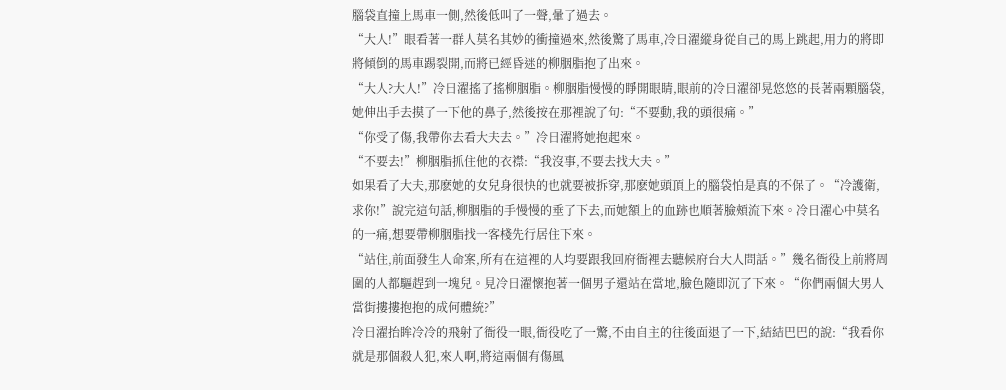腦袋直撞上馬車一側,然後低叫了一聲,暈了過去。
“大人!”眼看著一群人莫名其妙的衝撞過來,然後驚了馬車,冷日濯縱身從自己的馬上跳起,用力的將即將傾倒的馬車踢裂開,而將已經昏迷的柳胭脂抱了出來。
“大人?大人!”冷日濯搖了搖柳胭脂。柳胭脂慢慢的睜開眼睛,眼前的冷日濯卻晃悠悠的長著兩顆腦袋,她伸出手去摸了一下他的鼻子,然後按在那裡說了句:“不要動,我的頭很痛。”
“你受了傷,我帶你去看大夫去。”冷日濯將她抱起來。
“不要去!”柳胭脂抓住他的衣襟:“我沒事,不要去找大夫。”
如果看了大夫,那麽她的女兒身很快的也就要被拆穿,那麽她頭頂上的腦袋怕是真的不保了。“冷護衛,求你!”說完這句話,柳胭脂的手慢慢的垂了下去,而她額上的血跡也順著臉頰流下來。冷日濯心中莫名的一痛,想要帶柳胭脂找一客棧先行居住下來。
“站住,前面發生人命案,所有在這裡的人均要跟我回府衙裡去聽候府台大人問話。”幾名衙役上前將周圍的人都驅趕到一塊兒。見冷日濯懷抱著一個男子還站在當地,臉色隨即沉了下來。“你們兩個大男人當街摟摟抱抱的成何體統?”
冷日濯抬眸冷冷的飛射了衙役一眼,衙役吃了一驚,不由自主的往後面退了一下,結結巴巴的說:“我看你就是那個殺人犯,來人啊,將這兩個有傷風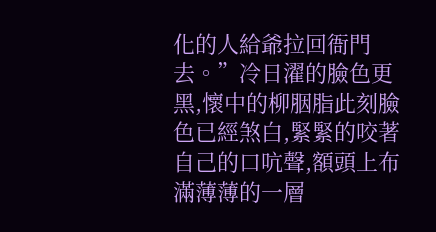化的人給爺拉回衙門去。”冷日濯的臉色更黑,懷中的柳胭脂此刻臉色已經煞白,緊緊的咬著自己的口吭聲,額頭上布滿薄薄的一層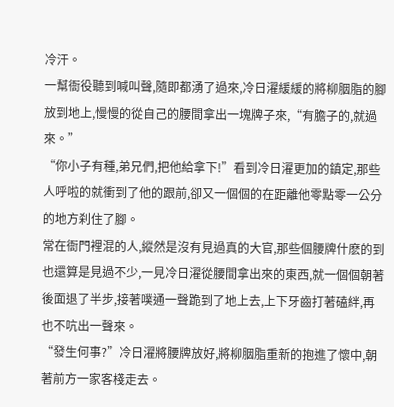冷汗。
一幫衙役聽到喊叫聲,隨即都湧了過來,冷日濯緩緩的將柳胭脂的腳放到地上,慢慢的從自己的腰間拿出一塊牌子來,“有膽子的,就過來。”
“你小子有種,弟兄們,把他給拿下!”看到冷日濯更加的鎮定,那些人呼啦的就衝到了他的跟前,卻又一個個的在距離他零點零一公分的地方刹住了腳。
常在衙門裡混的人,縱然是沒有見過真的大官,那些個腰牌什麽的到也還算是見過不少,一見冷日濯從腰間拿出來的東西,就一個個朝著後面退了半步,接著噗通一聲跪到了地上去,上下牙齒打著磕絆,再也不吭出一聲來。
“發生何事?”冷日濯將腰牌放好,將柳胭脂重新的抱進了懷中,朝著前方一家客棧走去。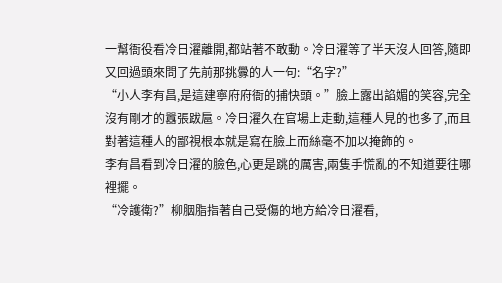一幫衙役看冷日濯離開,都站著不敢動。冷日濯等了半天沒人回答,隨即又回過頭來問了先前那挑釁的人一句:“名字?”
“小人李有昌,是這建寧府府衙的捕快頭。”臉上露出諂媚的笑容,完全沒有剛才的囂張跋扈。冷日濯久在官場上走動,這種人見的也多了,而且對著這種人的鄙視根本就是寫在臉上而絲毫不加以掩飾的。
李有昌看到冷日濯的臉色,心更是跳的厲害,兩隻手慌亂的不知道要往哪裡擺。
“冷護衛?”柳胭脂指著自己受傷的地方給冷日濯看,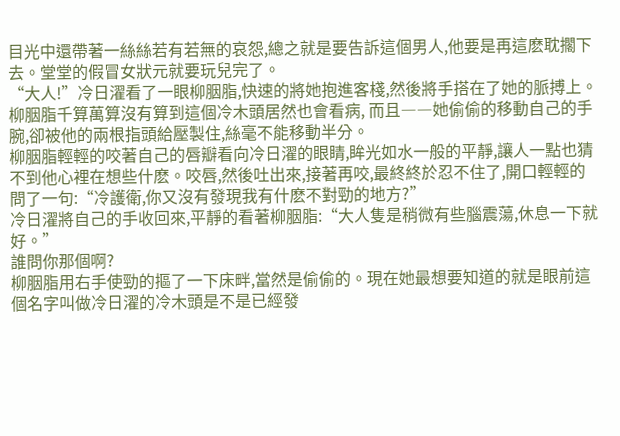目光中還帶著一絲絲若有若無的哀怨,總之就是要告訴這個男人,他要是再這麽耽擱下去。堂堂的假冒女狀元就要玩兒完了。
“大人!”冷日濯看了一眼柳胭脂,快速的將她抱進客棧,然後將手搭在了她的脈搏上。柳胭脂千算萬算沒有算到這個冷木頭居然也會看病, 而且――她偷偷的移動自己的手腕,卻被他的兩根指頭給壓製住,絲毫不能移動半分。
柳胭脂輕輕的咬著自己的唇瓣看向冷日濯的眼睛,眸光如水一般的平靜,讓人一點也猜不到他心裡在想些什麽。咬唇,然後吐出來,接著再咬,最終終於忍不住了,開口輕輕的問了一句:“冷護衛,你又沒有發現我有什麽不對勁的地方?”
冷日濯將自己的手收回來,平靜的看著柳胭脂:“大人隻是稍微有些腦震蕩,休息一下就好。”
誰問你那個啊?
柳胭脂用右手使勁的摳了一下床畔,當然是偷偷的。現在她最想要知道的就是眼前這個名字叫做冷日濯的冷木頭是不是已經發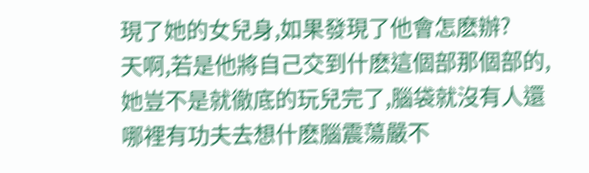現了她的女兒身,如果發現了他會怎麽辦?
天啊,若是他將自己交到什麽這個部那個部的,她豈不是就徹底的玩兒完了,腦袋就沒有人還哪裡有功夫去想什麽腦震蕩嚴不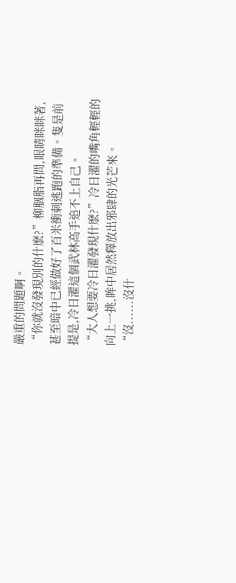嚴重的問題啊。
“你就沒發現別的什麽?”柳胭脂再問,眼睛眯眯著,甚至暗中已經做好了百米衝刺逃跑的準備。隻是前提是,冷日濯這個武林高手追不上自己。
“大人想要冷日濯發現什麽?”冷日濯的嘴角輕輕的向上一挑,眸中居然釋放出邪肆的光芒來。
“沒......沒什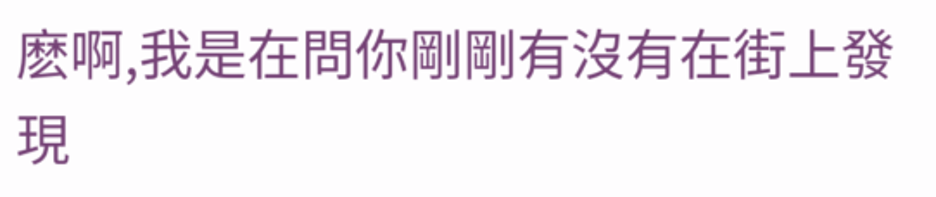麽啊,我是在問你剛剛有沒有在街上發現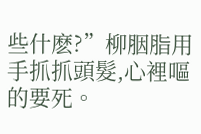些什麽?”柳胭脂用手抓抓頭髮,心裡嘔的要死。